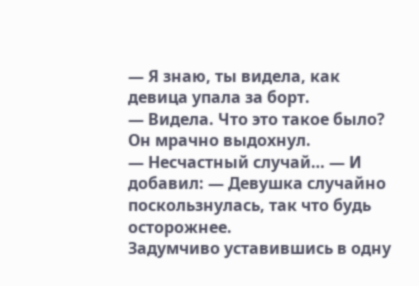— Я знаю, ты видела, как девица упала за борт.
— Видела. Что это такое было?
Он мрачно выдохнул.
— Несчастный случай… — И добавил: — Девушка случайно поскользнулась, так что будь осторожнее.
Задумчиво уставившись в одну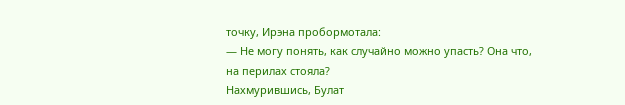точку, Ирэна пробормотала:
— Не могу понять, как случайно можно упасть? Она что, на перилах стояла?
Нахмурившись, Булат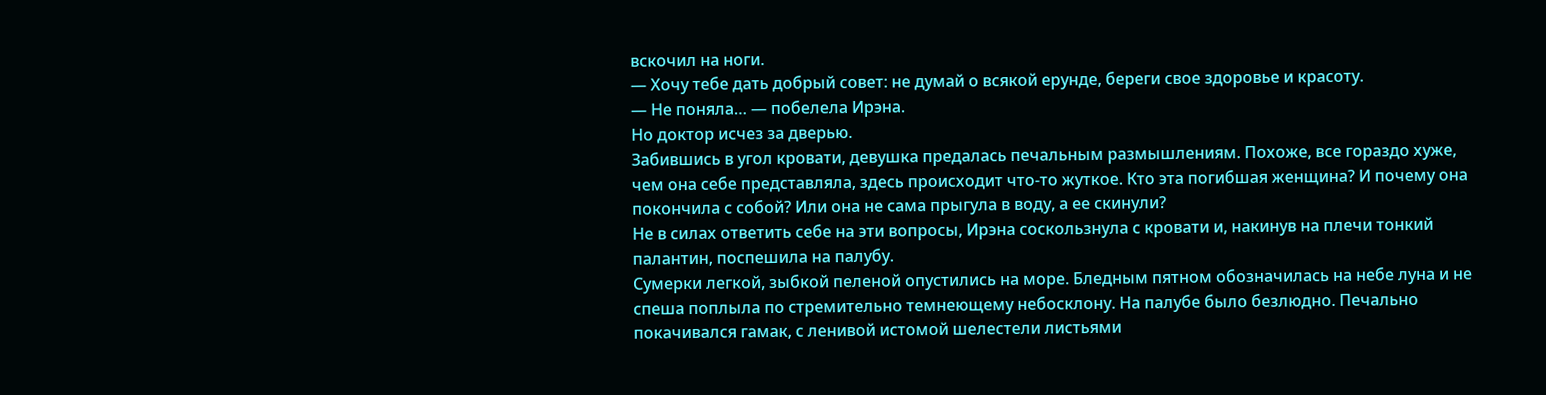вскочил на ноги.
— Хочу тебе дать добрый совет: не думай о всякой ерунде, береги свое здоровье и красоту.
— Не поняла… — побелела Ирэна.
Но доктор исчез за дверью.
Забившись в угол кровати, девушка предалась печальным размышлениям. Похоже, все гораздо хуже, чем она себе представляла, здесь происходит что-то жуткое. Кто эта погибшая женщина? И почему она покончила с собой? Или она не сама прыгула в воду, а ее скинули?
Не в силах ответить себе на эти вопросы, Ирэна соскользнула с кровати и, накинув на плечи тонкий палантин, поспешила на палубу.
Сумерки легкой, зыбкой пеленой опустились на море. Бледным пятном обозначилась на небе луна и не спеша поплыла по стремительно темнеющему небосклону. На палубе было безлюдно. Печально покачивался гамак, с ленивой истомой шелестели листьями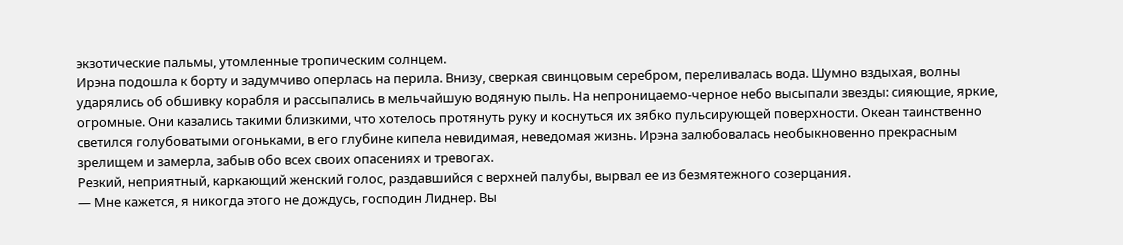экзотические пальмы, утомленные тропическим солнцем.
Ирэна подошла к борту и задумчиво оперлась на перила. Внизу, сверкая свинцовым серебром, переливалась вода. Шумно вздыхая, волны ударялись об обшивку корабля и рассыпались в мельчайшую водяную пыль. На непроницаемо-черное небо высыпали звезды: сияющие, яркие, огромные. Они казались такими близкими, что хотелось протянуть руку и коснуться их зябко пульсирующей поверхности. Океан таинственно светился голубоватыми огоньками, в его глубине кипела невидимая, неведомая жизнь. Ирэна залюбовалась необыкновенно прекрасным зрелищем и замерла, забыв обо всех своих опасениях и тревогах.
Резкий, неприятный, каркающий женский голос, раздавшийся с верхней палубы, вырвал ее из безмятежного созерцания.
— Мне кажется, я никогда этого не дождусь, господин Лиднер. Вы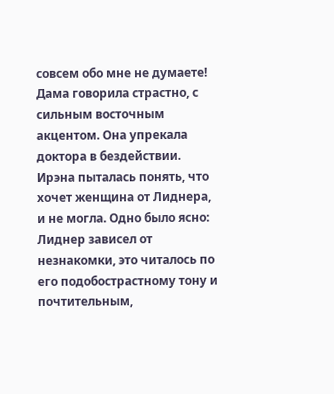совсем обо мне не думаете!
Дама говорила страстно, с сильным восточным акцентом. Она упрекала доктора в бездействии. Ирэна пыталась понять, что хочет женщина от Лиднера, и не могла. Одно было ясно: Лиднер зависел от незнакомки, это читалось по его подобострастному тону и почтительным,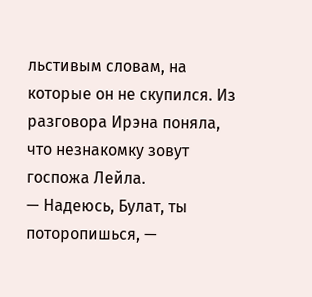льстивым словам, на которые он не скупился. Из разговора Ирэна поняла, что незнакомку зовут госпожа Лейла.
— Надеюсь, Булат, ты поторопишься, —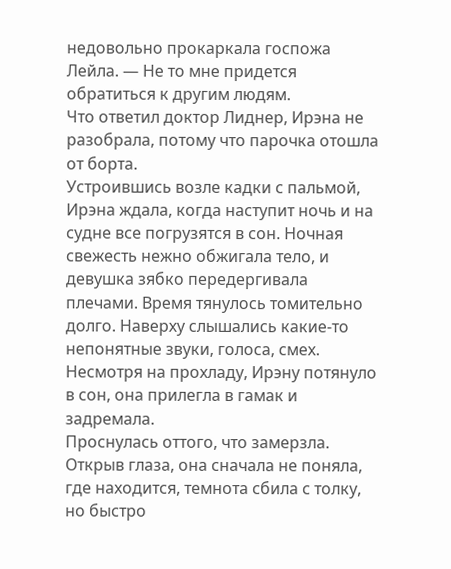недовольно прокаркала госпожа Лейла. — Не то мне придется обратиться к другим людям.
Что ответил доктор Лиднер, Ирэна не разобрала, потому что парочка отошла от борта.
Устроившись возле кадки с пальмой, Ирэна ждала, когда наступит ночь и на судне все погрузятся в сон. Ночная свежесть нежно обжигала тело, и девушка зябко передергивала плечами. Время тянулось томительно долго. Наверху слышались какие-то непонятные звуки, голоса, смех. Несмотря на прохладу, Ирэну потянуло в сон, она прилегла в гамак и задремала.
Проснулась оттого, что замерзла. Открыв глаза, она сначала не поняла, где находится, темнота сбила с толку, но быстро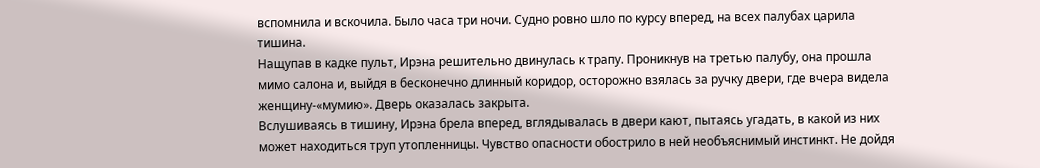вспомнила и вскочила. Было часа три ночи. Судно ровно шло по курсу вперед, на всех палубах царила тишина.
Нащупав в кадке пульт, Ирэна решительно двинулась к трапу. Проникнув на третью палубу, она прошла мимо салона и, выйдя в бесконечно длинный коридор, осторожно взялась за ручку двери, где вчера видела женщину-«мумию». Дверь оказалась закрыта.
Вслушиваясь в тишину, Ирэна брела вперед, вглядывалась в двери кают, пытаясь угадать, в какой из них может находиться труп утопленницы. Чувство опасности обострило в ней необъяснимый инстинкт. Не дойдя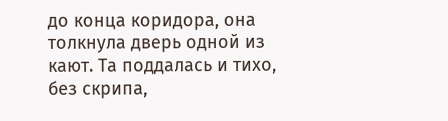до конца коридора, она толкнула дверь одной из кают. Та поддалась и тихо, без скрипа,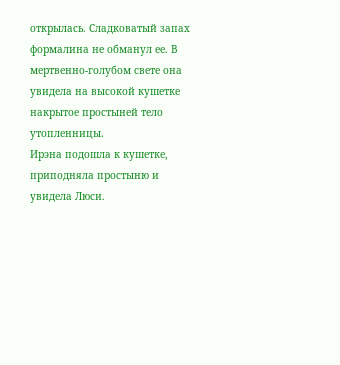открылась. Сладковатый запах формалина не обманул ее. В мертвенно-голубом свете она увидела на высокой кушетке накрытое простыней тело утопленницы.
Ирэна подошла к кушетке, приподняла простыню и увидела Люси.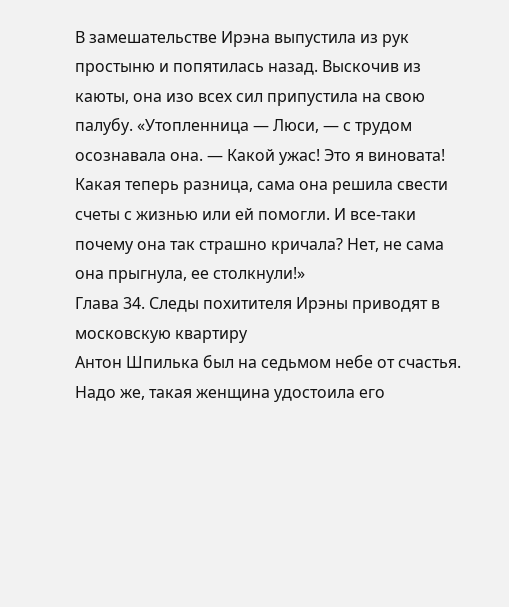В замешательстве Ирэна выпустила из рук простыню и попятилась назад. Выскочив из каюты, она изо всех сил припустила на свою палубу. «Утопленница — Люси, — с трудом осознавала она. — Какой ужас! Это я виновата! Какая теперь разница, сама она решила свести счеты с жизнью или ей помогли. И все-таки почему она так страшно кричала? Нет, не сама она прыгнула, ее столкнули!»
Глава 34. Следы похитителя Ирэны приводят в московскую квартиру
Антон Шпилька был на седьмом небе от счастья. Надо же, такая женщина удостоила его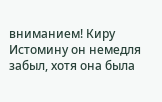вниманием! Киру Истомину он немедля забыл, хотя она была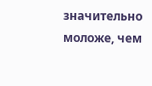значительно моложе, чем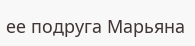ее подруга Марьяна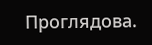Проглядова.